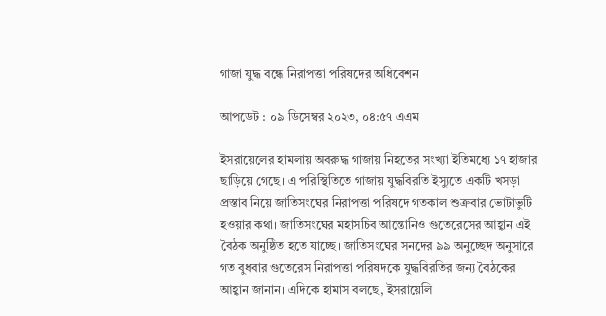গাজা যুদ্ধ বন্ধে নিরাপত্তা পরিষদের অধিবেশন

আপডেট : ০৯ ডিসেম্বর ২০২৩, ০৪:৫৭ এএম

ইসরায়েলের হামলায় অবরুদ্ধ গাজায় নিহতের সংখ্যা ইতিমধ্যে ১৭ হাজার ছাড়িয়ে গেছে। এ পরিস্থিতিতে গাজায় যুদ্ধবিরতি ইস্যুতে একটি খসড়া প্রস্তাব নিয়ে জাতিসংঘের নিরাপত্তা পরিষদে গতকাল শুক্রবার ভোটাভুটি হওয়ার কথা। জাতিসংঘের মহাসচিব আন্তোনিও গুতেরেসের আহ্বান এই বৈঠক অনুষ্ঠিত হতে যাচ্ছে। জাতিসংঘের সনদের ৯৯ অনুচ্ছেদ অনুসারে গত বুধবার গুতেরেস নিরাপত্তা পরিষদকে যুদ্ধবিরতির জন্য বৈঠকের আহ্বান জানান। এদিকে হামাস বলছে, ইসরায়েলি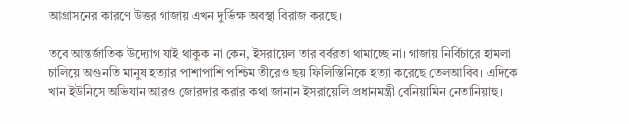আগ্রাসনের কারণে উত্তর গাজায় এখন দুর্ভিক্ষ অবস্থা বিরাজ করছে।

তবে আন্তর্জাতিক উদ্যোগ যাই থাকুক না কেন, ইসরায়েল তার বর্বরতা থামাচ্ছে না। গাজায় নির্বিচারে হামলা চালিয়ে অগুনতি মানুষ হত্যার পাশাপাশি পশ্চিম তীরেও ছয় ফিলিস্তিনিকে হত্যা করেছে তেলআবিব। এদিকে খান ইউনিসে অভিযান আরও জোরদার করার কথা জানান ইসরায়েলি প্রধানমন্ত্রী বেনিয়ামিন নেতানিয়াহু।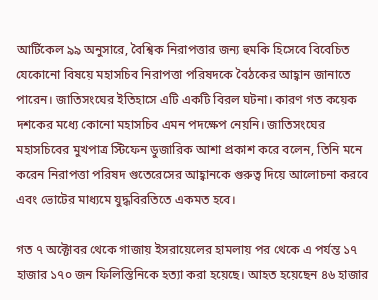আর্টিকেল ৯৯ অনুসারে, বৈশ্বিক নিরাপত্তার জন্য হুমকি হিসেবে বিবেচিত যেকোনো বিষয়ে মহাসচিব নিরাপত্তা পরিষদকে বৈঠকের আহ্বান জানাতে পারেন। জাতিসংঘের ইতিহাসে এটি একটি বিরল ঘটনা। কারণ গত কয়েক দশকের মধ্যে কোনো মহাসচিব এমন পদক্ষেপ নেয়নি। জাতিসংঘের মহাসচিবের মুখপাত্র স্টিফেন ডুজারিক আশা প্রকাশ করে বলেন, তিনি মনে করেন নিরাপত্তা পরিষদ গুতেরেসের আহ্বানকে গুরুত্ব দিয়ে আলোচনা করবে এবং ভোটের মাধ্যমে যুদ্ধবিরতিতে একমত হবে।

গত ৭ অক্টোবর থেকে গাজায় ইসরায়েলের হামলায় পর থেকে এ পর্যন্ত ১৭ হাজার ১৭০ জন ফিলিস্তিনিকে হত্যা করা হয়েছে। আহত হয়েছেন ৪৬ হাজার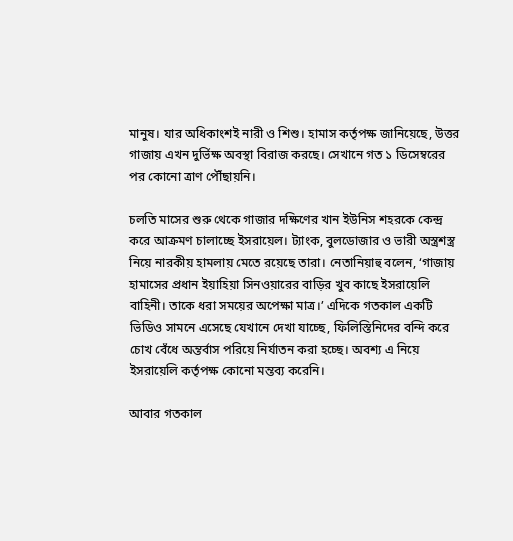মানুষ। যার অধিকাংশই নারী ও শিশু। হামাস কর্তৃপক্ষ জানিয়েছে, উত্তর গাজায় এখন দুর্ভিক্ষ অবস্থা বিরাজ করছে। সেখানে গত ১ ডিসেম্বরের পর কোনো ত্রাণ পৌঁছায়নি।

চলতি মাসের শুরু থেকে গাজার দক্ষিণের খান ইউনিস শহরকে কেন্দ্র করে আক্রমণ চালাচ্ছে ইসরায়েল। ট্যাংক, বুলডোজার ও ভারী অস্ত্রশস্ত্র নিয়ে নারকীয় হামলায় মেতে রয়েছে তারা। নেতানিয়াহু বলেন, ‘গাজায় হামাসের প্রধান ইয়াহিয়া সিনওয়ারের বাড়ির খুব কাছে ইসরায়েলি বাহিনী। তাকে ধরা সময়ের অপেক্ষা মাত্র।’ এদিকে গতকাল একটি ভিডিও সামনে এসেছে যেখানে দেখা যাচ্ছে, ফিলিস্তিনিদের বন্দি করে চোখ বেঁধে অন্তর্বাস পরিয়ে নির্যাতন করা হচ্ছে। অবশ্য এ নিয়ে ইসরায়েলি কর্তৃপক্ষ কোনো মন্তব্য করেনি।

আবার গতকাল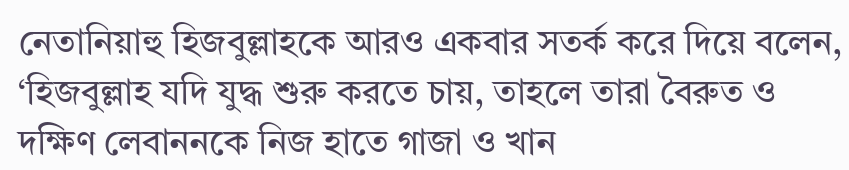নেতানিয়াহু হিজবুল্লাহকে আরও একবার সতর্ক করে দিয়ে বলেন, ‘হিজবুল্লাহ যদি যুদ্ধ শুরু করতে চায়, তাহলে তারা বৈরুত ও দক্ষিণ লেবাননকে নিজ হাতে গাজা ও খান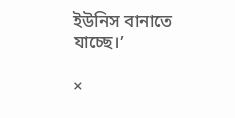ইউনিস বানাতে যাচ্ছে।’

×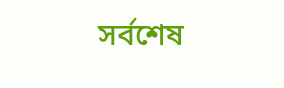সর্বশেষ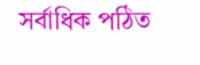সর্বাধিক পঠিত